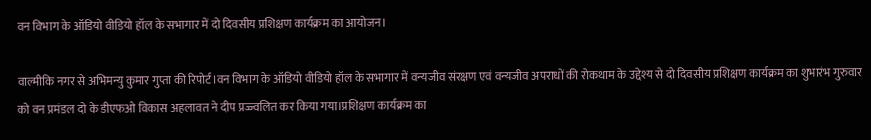वन विभाग के ऑडियो वीडियो हॉल के सभागार में दो दिवसीय प्रशिक्षण कार्यक्रम का आयोजन।

वाल्मीकि नगर से अभिमन्यु कुमार गुप्ता की रिपोर्ट।वन विभाग के ऑडियो वीडियो हॉल के सभागार में वन्यजीव संरक्षण एवं वन्यजीव अपराधों की रोकथाम के उद्देश्य से दो दिवसीय प्रशिक्षण कार्यक्रम का शुभारंभ गुरुवार को वन प्रमंडल दो के डीएफओ विकास अहलावत ने दीप प्रज्ज्वलित कर किया गया।प्रशिक्षण कार्यक्रम का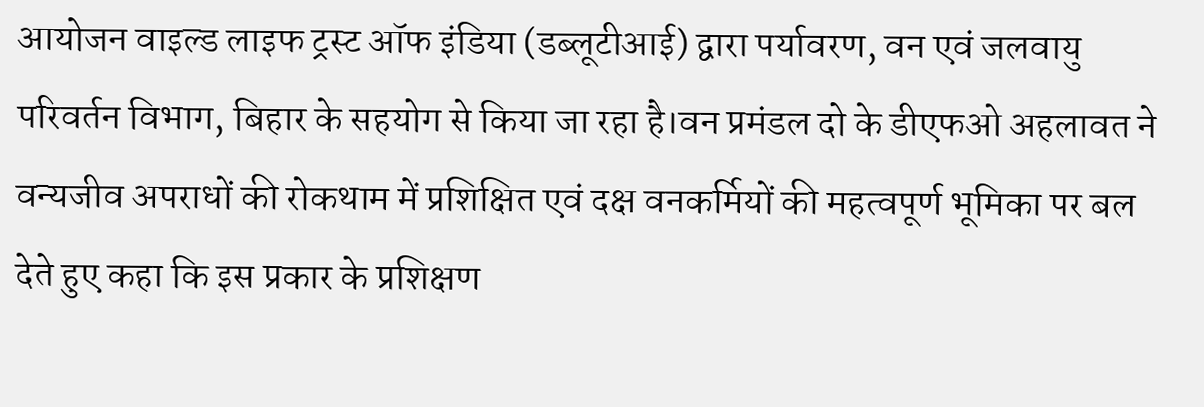आयोजन वाइल्ड लाइफ ट्रस्ट ऑफ इंडिया (डब्लूटीआई) द्वारा पर्यावरण, वन एवं जलवायु परिवर्तन विभाग, बिहार के सहयोग से किया जा रहा है।वन प्रमंडल दो के डीएफओ अहलावत ने वन्यजीव अपराधों की रोकथाम में प्रशिक्षित एवं दक्ष वनकर्मियों की महत्वपूर्ण भूमिका पर बल देते हुए कहा कि इस प्रकार के प्रशिक्षण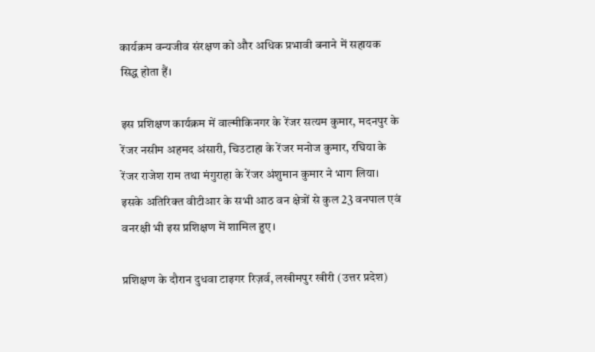कार्यक्रम वन्यजीव संरक्षण को और अधिक प्रभावी बनाने में सहायक सिद्ध होता हैं।

इस प्रशिक्षण कार्यक्रम में वाल्मीकिनगर के रेंजर सत्यम कुमार, मदनपुर के रेंजर नसीम अहमद अंसारी, चिउटाहा के रेंजर मनोज कुमार, रघिया के रेंजर राजेश राम तथा मंगुराहा के रेंजर अंशुमान कुमार ने भाग लिया। इसके अतिरिक्त वीटीआर के सभी आठ वन क्षेत्रों से कुल 23 वनपाल एवं वनरक्षी भी इस प्रशिक्षण में शामिल हुए।

प्रशिक्षण के दौरान दुधवा टाइगर रिज़र्व, लखीमपुर खीरी (उत्तर प्रदेश)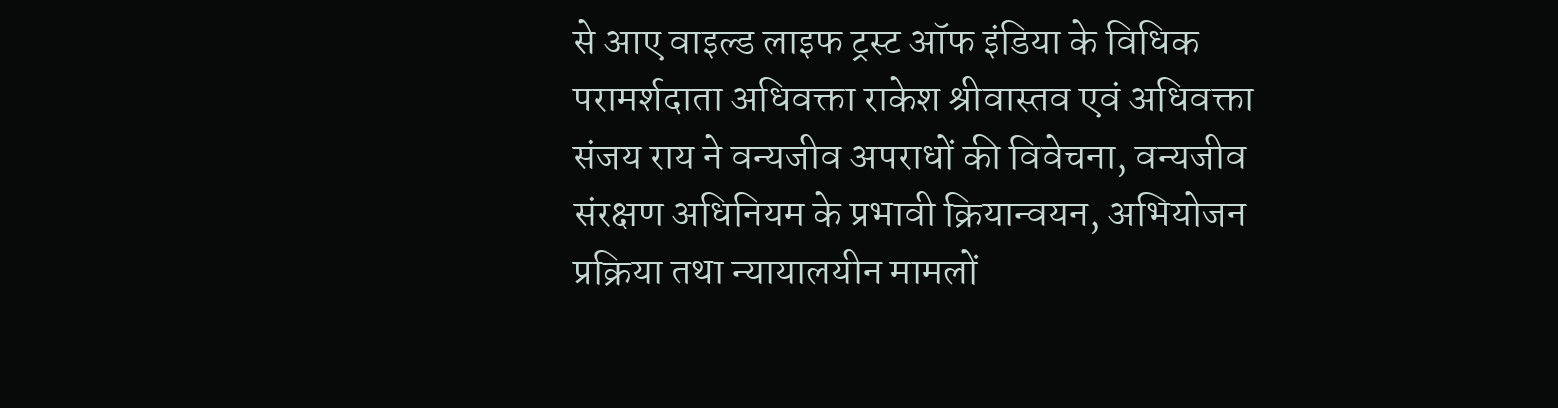से आए वाइल्ड लाइफ ट्रस्ट ऑफ इंडिया के विधिक परामर्शदाता अधिवक्ता राकेश श्रीवास्तव एवं अधिवक्ता संजय राय ने वन्यजीव अपराधों की विवेचना, वन्यजीव संरक्षण अधिनियम के प्रभावी क्रियान्वयन, अभियोजन प्रक्रिया तथा न्यायालयीन मामलों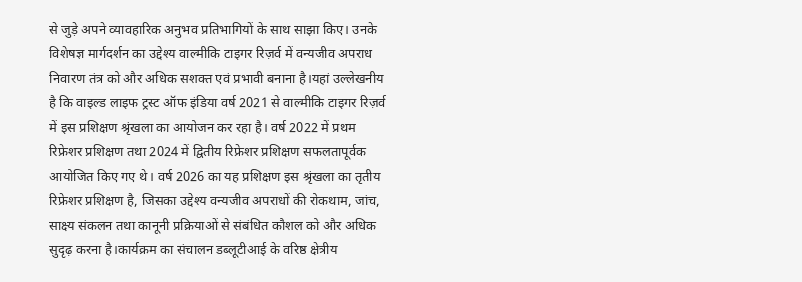से जुड़े अपने व्यावहारिक अनुभव प्रतिभागियों के साथ साझा किए। उनके विशेषज्ञ मार्गदर्शन का उद्देश्य वाल्मीकि टाइगर रिज़र्व में वन्यजीव अपराध निवारण तंत्र को और अधिक सशक्त एवं प्रभावी बनाना है।यहां उल्लेखनीय है कि वाइल्ड लाइफ ट्रस्ट ऑफ इंडिया वर्ष 2021 से वाल्मीकि टाइगर रिज़र्व में इस प्रशिक्षण श्रृंखला का आयोजन कर रहा है। वर्ष 2022 में प्रथम रिफ्रेशर प्रशिक्षण तथा 2024 में द्वितीय रिफ्रेशर प्रशिक्षण सफलतापूर्वक आयोजित किए गए थे। वर्ष 2026 का यह प्रशिक्षण इस श्रृंखला का तृतीय रिफ्रेशर प्रशिक्षण है, जिसका उद्देश्य वन्यजीव अपराधों की रोकथाम, जांच, साक्ष्य संकलन तथा कानूनी प्रक्रियाओं से संबंधित कौशल को और अधिक सुदृढ़ करना है।कार्यक्रम का संचालन डब्लूटीआई के वरिष्ठ क्षेत्रीय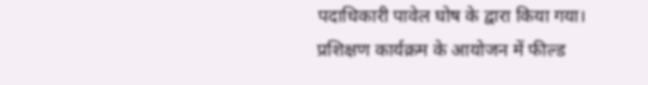पदाधिकारी पावेल घोष के द्वारा किया गया। प्रशिक्षण कार्यक्रम के आयोजन में फील्ड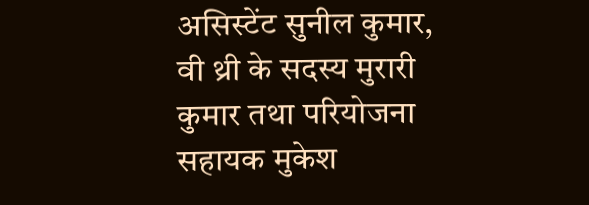असिस्टेंट सुनील कुमार, वी थ्री के सदस्य मुरारी कुमार तथा परियोजना सहायक मुकेश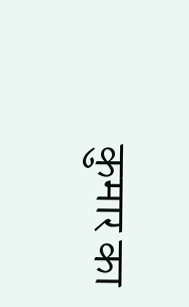कुमार का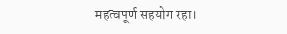महत्वपूर्ण सहयोग रहा।